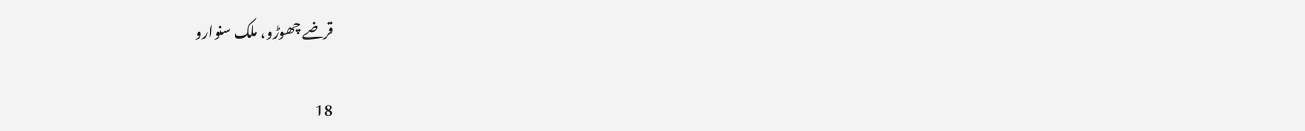قرضے چھوڑو، ملک سنوارو

18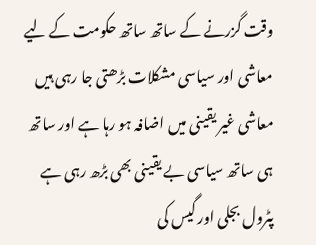وقت گزرنے کے ساتھ ساتھ حکومت کے لیے معاشی اور سیاسی مشکلات بڑھتی جا رہی ہیں معاشی غیر یقینی میں اضافہ ہو رہا ہے اور ساتھ ہی ساتھ سیاسی بے یقینی بھی بڑھ رہی ہے پٹرول بجلی اور گیس کی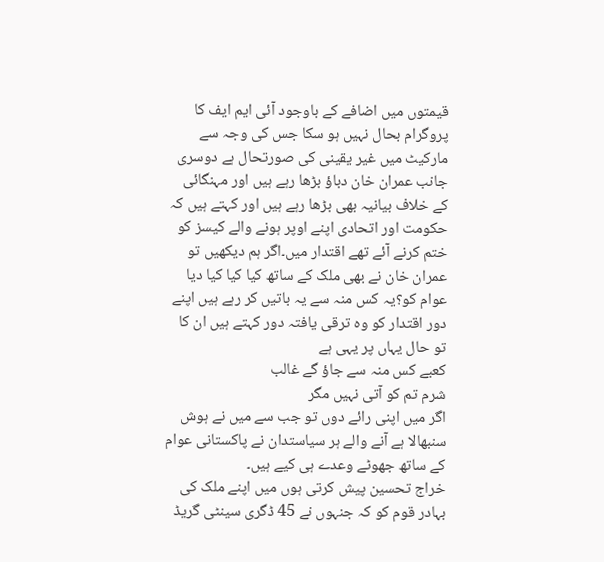قیمتوں میں اضافے کے باوجود آئی ایم ایف کا پروگرام بحال نہیں ہو سکا جس کی وجہ سے مارکیٹ میں غیر یقینی کی صورتحال ہے دوسری جانب عمران خان دباؤ بڑھا رہے ہیں اور مہنگائی کے خلاف بیانیہ بھی بڑھا رہے ہیں اور کہتے ہیں کہ حکومت اور اتحادی اپنے اوپر ہونے والے کیسز کو ختم کرنے آئے تھے اقتدار میں۔اگر ہم دیکھیں تو عمران خان نے بھی ملک کے ساتھ کیا کیا کیا دیا عوام کو؟یہ کس منہ سے یہ باتیں کر رہے ہیں اپنے دور اقتدار کو وہ ترقی یافتہ دور کہتے ہیں ان کا تو حال یہاں پر یہی ہے
کعبے کس منہ سے جاؤ گے غالب
شرم تم کو آتی نہیں مگر
اگر میں اپنی رائے دوں تو جب سے میں نے ہوش سنبھالا ہے آنے والے ہر سیاستدان نے پاکستانی عوام کے ساتھ جھوٹے وعدے ہی کیے ہیں۔
خراج تحسین پیش کرتی ہوں میں اپنے ملک کی بہادر قوم کو کہ جنہوں نے 45 ڈگری سینٹی گریڈ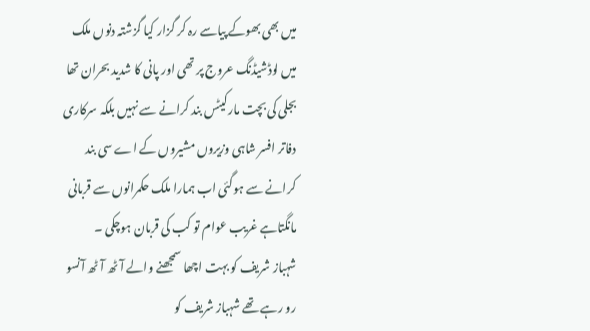میں بھی بھوکے پیاسے رہ کر گزار کیا گزشتہ دنوں ملک میں لوڈشیڈنگ عروج پر تھی اور پانی کا شدید بحران تھا بجلی کی بچت مارکیٹس بند کرانے سے نہیں بلکہ سرکاری دفاتر افسر شاہی وزیروں مشیروں کے اے سی بند کرانے سے ہوگئی اب ہمارا ملک حکمرانوں سے قربانی مانگتاہے غریب عوام تو کب کی قربان ہوچکی ۔
شہباز شریف کو بہت اچھا سمجھنے والے آٹھ آٹھ آنسو رو رہے تھے شہباز شریف کو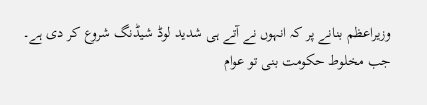وزیراعظم بنانے پر کہ انہوں نے آتے ہی شدید لوڈ شیڈنگ شروع کر دی ہے۔
جب مخلوط حکومت بنی تو عوام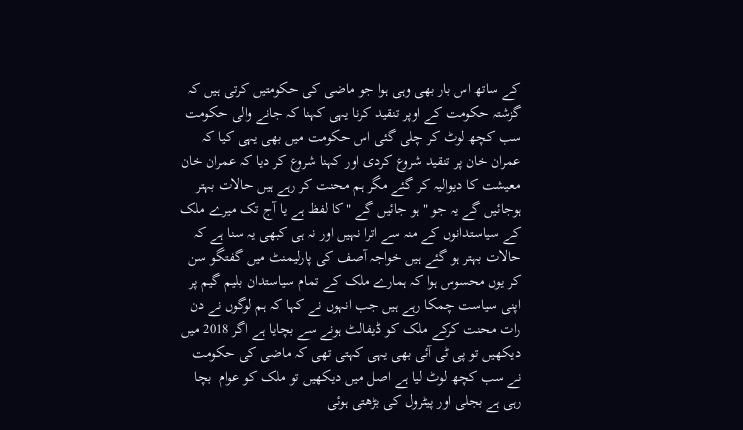کے ساتھ اس بار بھی وہی ہوا جو ماضی کی حکومتیں کرتی ہیں کہ گزشتہ حکومت کے اوپر تنقید کرنا یہی کہنا کہ جانے والی حکومت سب کچھ لوٹ کر چلی گئی اس حکومت میں بھی یہی کیا کہ عمران خان پر تنقید شروع کردی اور کہنا شروع کر دیا کہ عمران خان معیشت کا دیوالیہ کر گئے مگر ہم محنت کر رہے ہیں حالات بہتر ہوجائیں گے یہ جو "ہو جائیں گے "کا لفظ ہے یا آج تک میرے ملک کے سیاستدانوں کے منہ سے اترا نہیں اور نہ ہی کبھی یہ سنا ہے کہ حالات بہتر ہو گئے ہیں خواجہ آصف کی پارلیمنٹ میں گفتگو سن کر یوں محسوس ہوا کہ ہمارے ملک کے تمام سیاستدان بلیم گیم پر اپنی سیاست چمکا رہے ہیں جب انہوں نے کہا کہ ہم لوگوں نے دن رات محنت کرکے ملک کو ڈیفالٹ ہونے سے بچایا ہے اگر 2018 میں دیکھیں تو پی ٹی آئی بھی یہی کہتی تھی کہ ماضی کی حکومت نے سب کچھ لوٹ لیا ہے اصل میں دیکھیں تو ملک کو عوام  بچا رہی ہے بجلی اور پیٹرول کی بڑھتی ہوئی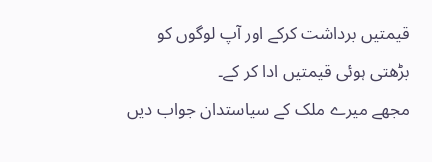قیمتیں برداشت کرکے اور آپ لوگوں کو بڑھتی ہوئی قیمتیں ادا کر کے۔
مجھے میرے ملک کے سیاستدان جواب دیں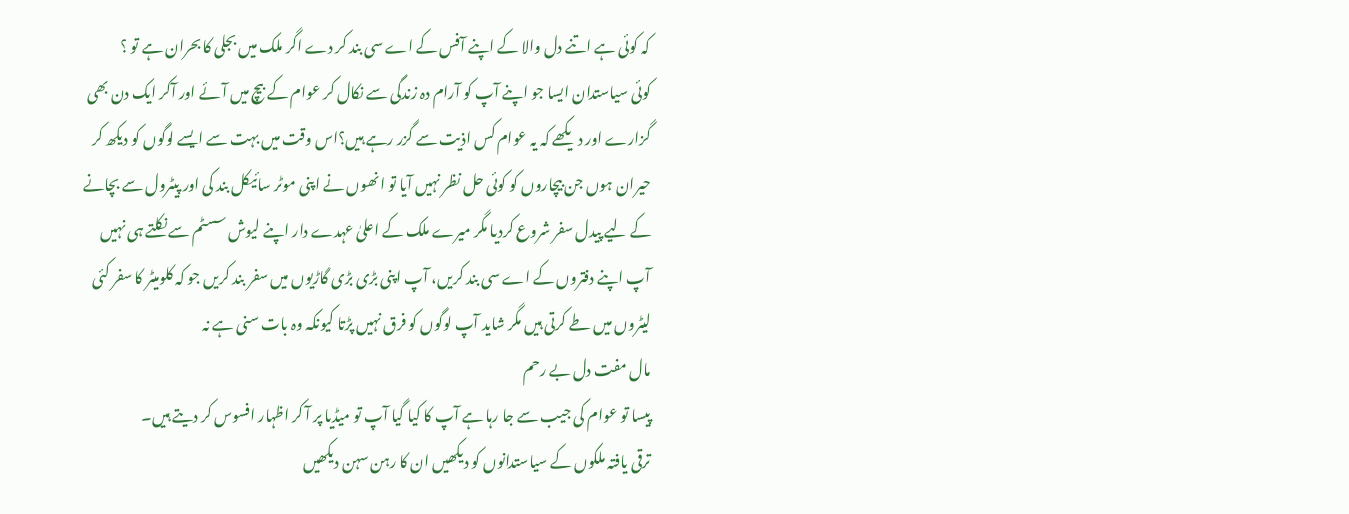کہ کوئی ہے اتنے دل والا کے اپنے آفس کے اے سی بند کر دے اگر ملک میں بجلی کا بحران ہے تو ؟
کوئی سیاستدان ایسا جو اپنے آپ کو آرام دہ زندگی سے نکال کر عوام کے بیچ میں آئے اور آکر ایک دن بھی گزارے اور دیکھے کہ یہ عوام کس اذیت سے گزر رہے ہیں؟اس وقت میں بہت سے ایسے لوگوں کو دیکھ کر حیران ہوں جن بیچاروں کو کوئی حل نظر نہیں آیا تو انھوں نے اپنی موٹر سائیکل بند کی اور پیٹرول سے بچانے کے لیے پیدل سفر شروع کردیا مگر میرے ملک کے اعلیٰ عہدے دار اپنے لیوش سسٹم سے نکلتے ہی نہیں آپ اپنے دفتروں کے اے سی بند کریں، آپ اپنی بڑی بڑی گاڑیوں میں سفر بند کریں جو کہ کلومیٹر کا سفر کئی لیٹروں میں طے کرتی ہیں مگر شاید آپ لوگوں کو فرق نہیں پڑتا کیونکہ وہ بات سنی ہے نہ
مال مفت دل بے رحم
پیسا تو عوام کی جیب سے جا رہا ہے آپ کا کیا گیا آپ تو میڈیا پر آ کر اظہار افسوس کر دیتے ہیں۔
ترقی یافتہ ملکوں کے سیاستدانوں کو دیکھیں ان کا رہن سہن دیکھیں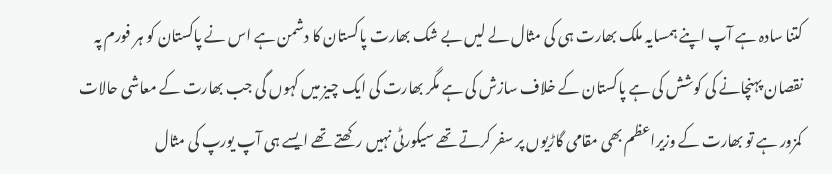کتنا سادہ ہے آپ اپنے ہمسایہ ملک بھارت ہی کی مثال لے لیں بے شک بھارت پاکستان کا دشمن ہے اس نے پاکستان کو ہر فورم پہ نقصان پہنچانے کی کوشش کی ہے پاکستان کے خلاف سازش کی ہے مگر بھارت کی ایک چیز میں کہوں گی جب بھارت کے معاشی حالات کمزور ہے تو بھارت کے وزیراعظم بھی مقامی گاڑیوں پر سفر کرتے تھے سیکورٹی نہیں رکھتے تھے ایسے ہی آپ یورپ کی مثال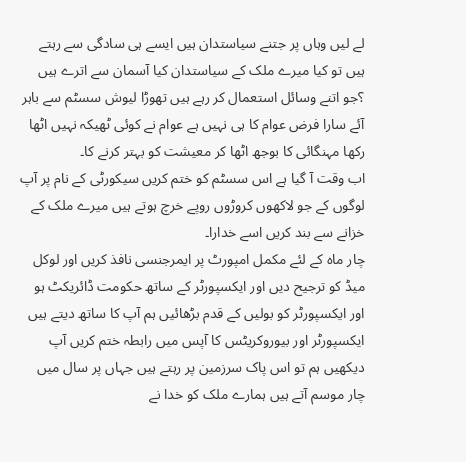لے لیں وہاں پر جتنے سیاستدان ہیں ایسے ہی سادگی سے رہتے ہیں تو کیا میرے ملک کے سیاستدان کیا آسمان سے اترے ہیں ؟جو اتنے وسائل استعمال کر رہے ہیں تھوڑا لیوش سسٹم سے باہر آئے سارا فرض عوام کا ہی نہیں ہے عوام نے کوئی ٹھیکہ نہیں اٹھا رکھا مہنگائی کا بوجھ اٹھا کر معیشت کو بہتر کرنے کا۔
اب وقت آ گیا ہے اس سسٹم کو ختم کریں سیکورٹی کے نام پر آپ لوگوں کے جو لاکھوں کروڑوں روپے خرچ ہوتے ہیں میرے ملک کے خزانے سے بند کریں اسے خدارا۔
چار ماہ کے لئے مکمل امپورٹ پر ایمرجنسی نافذ کریں اور لوکل میڈ کو ترجیح دیں اور ایکسپورٹر کے ساتھ حکومت ڈائریکٹ ہو اور ایکسپورٹر کو بولیں کے قدم بڑھائیں ہم آپ کا ساتھ دیتے ہیں ایکسپورٹر اور بیوروکریٹس کا آپس میں رابطہ ختم کریں آپ دیکھیں ہم تو اس پاک سرزمین پر رہتے ہیں جہاں پر سال میں چار موسم آتے ہیں ہمارے ملک کو خدا نے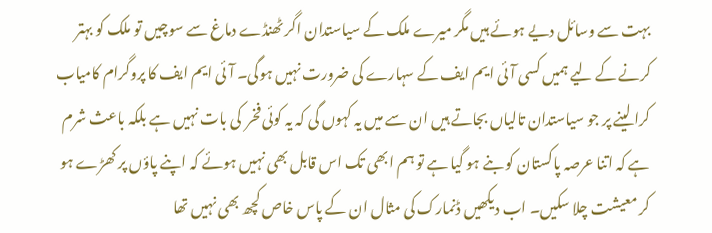بہت سے وسائل دیے ہوئے ہیں مگر میرے ملک کے سیاستدان اگر ٹھنڈے دماغ سے سوچیں تو ملک کو بہتر کرنے کے لیے ہمیں کسی آئی ایم ایف کے سہارے کی ضرورت نہیں ہوگی۔ آئی ایم ایف کا پروگرام کامیاب کرا لینے پر جو سیاستدان تالیاں بجاتے ہیں ان سے میں یہ کہوں گی کہ یہ کوئی فخر  کی بات نہیں ہے بلکہ باعث شرم ہے کہ اتنا عرصہ پاکستان کو بنے ہو گیا ہے تو ہم ابھی تک اس قابل بھی نہیں ہوئے کہ اپنے پاؤں پر کھڑے ہو کر معیشت چلا سکیں۔ اب دیکھیں ڈنمارک کی مثال ان کے پاس خاص کچھ بھی نہیں تھا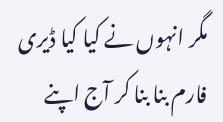مگر انہوں نے کیا کیا ڈیری فارم بنا بنا کر آج اپنے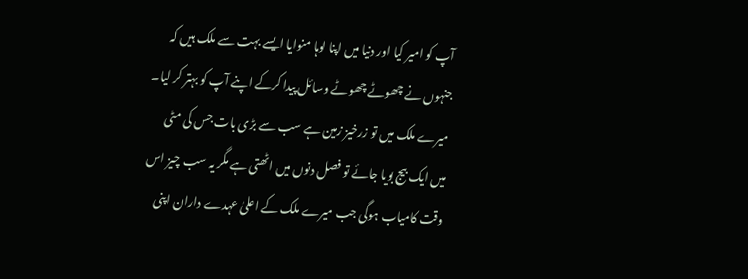آپ کو امیر کیا اور دنیا میں اپنا لوہا منوایا ایسے بہت سے ملک ہیں کہ جنہوں نے چھوٹے چھوٹے وسائل پیدا کرکے اپنے آپ کو بہتر کر لیا۔
میرے ملک میں تو زرخیز زمین ہے سب سے بڑی بات جس کی مٹی میں ایک بیج بویا جائے تو فصل دنوں میں اٹھتی ہے مگر یہ سب چیز اس وقت کامیاب ہوگی جب میرے ملک کے اعلیٰ عہدے داران اپنی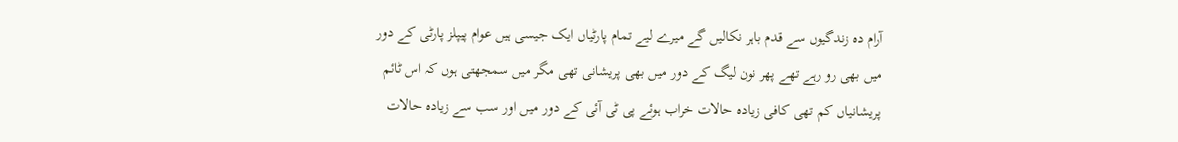آرام دہ زندگیوں سے قدم باہر نکالیں گے میرے لیے تمام پارٹیاں ایک جیسی ہیں عوام پیپلز پارٹی کے دور میں بھی رو رہے تھے پھر نون لیگ کے دور میں بھی پریشانی تھی مگر میں سمجھتی ہوں کہ اس ٹائم پریشانیاں کم تھی کافی زیادہ حالات خراب ہوئے پی ٹی آئی کے دور میں اور سب سے زیادہ حالات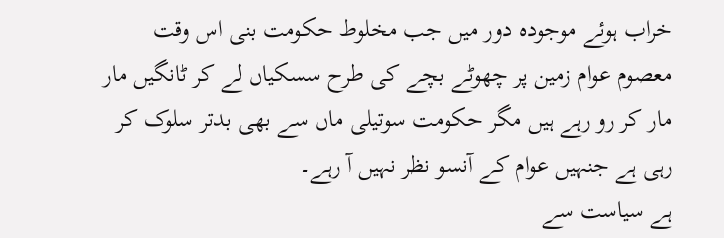خراب ہوئے موجودہ دور میں جب مخلوط حکومت بنی اس وقت معصوم عوام زمین پر چھوٹے بچے کی طرح سسکیاں لے کر ٹانگیں مار مار کر رو رہے ہیں مگر حکومت سوتیلی ماں سے بھی بدتر سلوک کر رہی ہے جنہیں عوام کے آنسو نظر نہیں آ رہے۔
ہے سیاست سے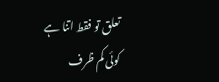تعلق تو فقط اتنا ہے
کوئی کم ظرف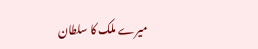میرے ملک کا سلطان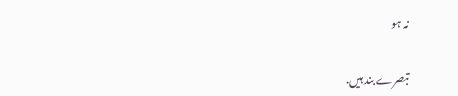نہ ہو

تبصرے بند ہیں.